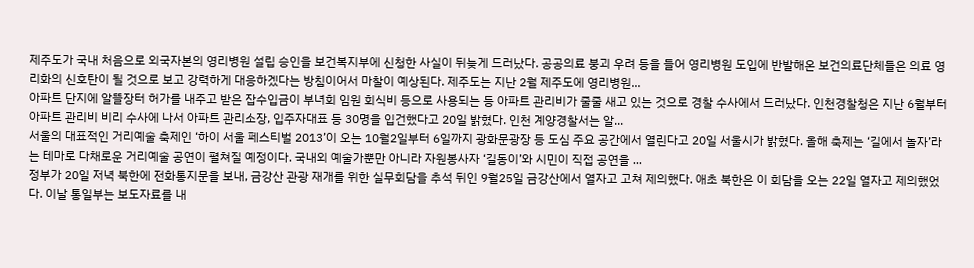제주도가 국내 처음으로 외국자본의 영리병원 설립 승인을 보건복지부에 신청한 사실이 뒤늦게 드러났다. 공공의료 붕괴 우려 등을 들어 영리병원 도입에 반발해온 보건의료단체들은 의료 영리화의 신호탄이 될 것으로 보고 강력하게 대응하겠다는 방침이어서 마찰이 예상된다. 제주도는 지난 2월 제주도에 영리병원...
아파트 단지에 알뜰장터 허가를 내주고 받은 잡수입금이 부녀회 임원 회식비 등으로 사용되는 등 아파트 관리비가 줄줄 새고 있는 것으로 경찰 수사에서 드러났다. 인천경찰청은 지난 6월부터 아파트 관리비 비리 수사에 나서 아파트 관리소장, 입주자대표 등 30명을 입건했다고 20일 밝혔다. 인천 계양경찰서는 알...
서울의 대표적인 거리예술 축제인 ‘하이 서울 페스티벌 2013’이 오는 10월2일부터 6일까지 광화문광장 등 도심 주요 공간에서 열린다고 20일 서울시가 밝혔다. 올해 축제는 ‘길에서 놀자’라는 테마로 다채로운 거리예술 공연이 펼쳐질 예정이다. 국내외 예술가뿐만 아니라 자원봉사자 ‘길동이’와 시민이 직접 공연을 ...
정부가 20일 저녁 북한에 전화통지문을 보내, 금강산 관광 재개를 위한 실무회담을 추석 뒤인 9월25일 금강산에서 열자고 고쳐 제의했다. 애초 북한은 이 회담을 오는 22일 열자고 제의했었다. 이날 통일부는 보도자료를 내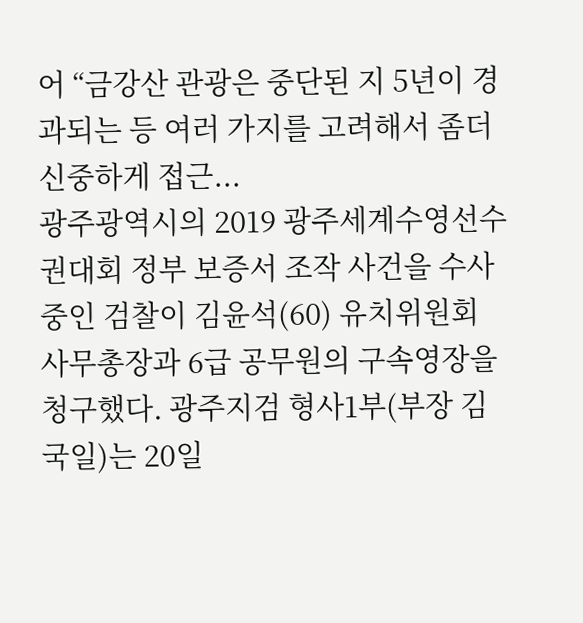어 “금강산 관광은 중단된 지 5년이 경과되는 등 여러 가지를 고려해서 좀더 신중하게 접근...
광주광역시의 2019 광주세계수영선수권대회 정부 보증서 조작 사건을 수사중인 검찰이 김윤석(60) 유치위원회 사무총장과 6급 공무원의 구속영장을 청구했다. 광주지검 형사1부(부장 김국일)는 20일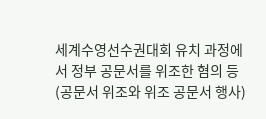세계수영선수권대회 유치 과정에서 정부 공문서를 위조한 혐의 등(공문서 위조와 위조 공문서 행사)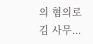의 혐의로 김 사무...